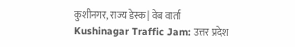कुशीनगर, राज्य डेस्क | वेब वार्ता
Kushinagar Traffic Jam: उत्तर प्रदेश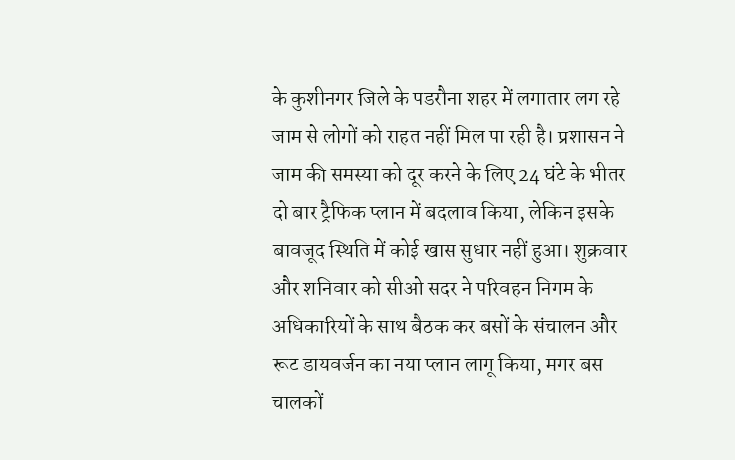के कुशीनगर जिले के पडरौना शहर में लगातार लग रहे जाम से लोगों को राहत नहीं मिल पा रही है। प्रशासन ने जाम की समस्या को दूर करने के लिए 24 घंटे के भीतर दो बार ट्रैफिक प्लान में बदलाव किया, लेकिन इसके बावजूद स्थिति में कोई खास सुधार नहीं हुआ। शुक्रवार और शनिवार को सीओ सदर ने परिवहन निगम के अधिकारियों के साथ बैठक कर बसों के संचालन और रूट डायवर्जन का नया प्लान लागू किया, मगर बस चालकों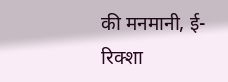की मनमानी, ई-रिक्शा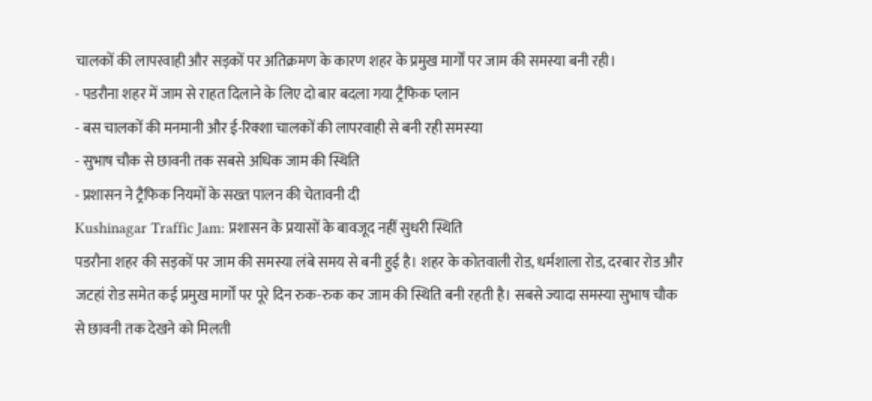चालकों की लापरवाही और सड़कों पर अतिक्रमण के कारण शहर के प्रमुख मार्गों पर जाम की समस्या बनी रही।
- पडरौना शहर में जाम से राहत दिलाने के लिए दो बार बदला गया ट्रैफिक प्लान
- बस चालकों की मनमानी और ई-रिक्शा चालकों की लापरवाही से बनी रही समस्या
- सुभाष चौक से छावनी तक सबसे अधिक जाम की स्थिति
- प्रशासन ने ट्रैफिक नियमों के सख्त पालन की चेतावनी दी
Kushinagar Traffic Jam: प्रशासन के प्रयासों के बावजूद नहीं सुधरी स्थिति
पडरौना शहर की सड़कों पर जाम की समस्या लंबे समय से बनी हुई है। शहर के कोतवाली रोड, धर्मशाला रोड, दरबार रोड और जटहां रोड समेत कई प्रमुख मार्गों पर पूरे दिन रुक-रुक कर जाम की स्थिति बनी रहती है। सबसे ज्यादा समस्या सुभाष चौक से छावनी तक देखने को मिलती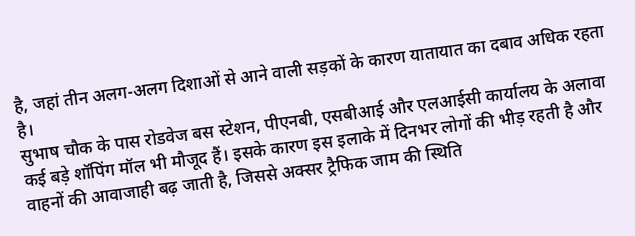है, जहां तीन अलग-अलग दिशाओं से आने वाली सड़कों के कारण यातायात का दबाव अधिक रहता है।
सुभाष चौक के पास रोडवेज बस स्टेशन, पीएनबी, एसबीआई और एलआईसी कार्यालय के अलावा कई बड़े शॉपिंग मॉल भी मौजूद हैं। इसके कारण इस इलाके में दिनभर लोगों की भीड़ रहती है और वाहनों की आवाजाही बढ़ जाती है, जिससे अक्सर ट्रैफिक जाम की स्थिति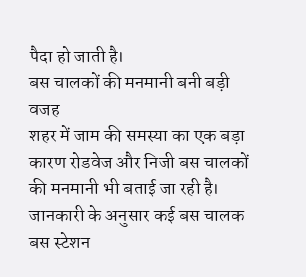पैदा हो जाती है।
बस चालकों की मनमानी बनी बड़ी वजह
शहर में जाम की समस्या का एक बड़ा कारण रोडवेज और निजी बस चालकों की मनमानी भी बताई जा रही है। जानकारी के अनुसार कई बस चालक बस स्टेशन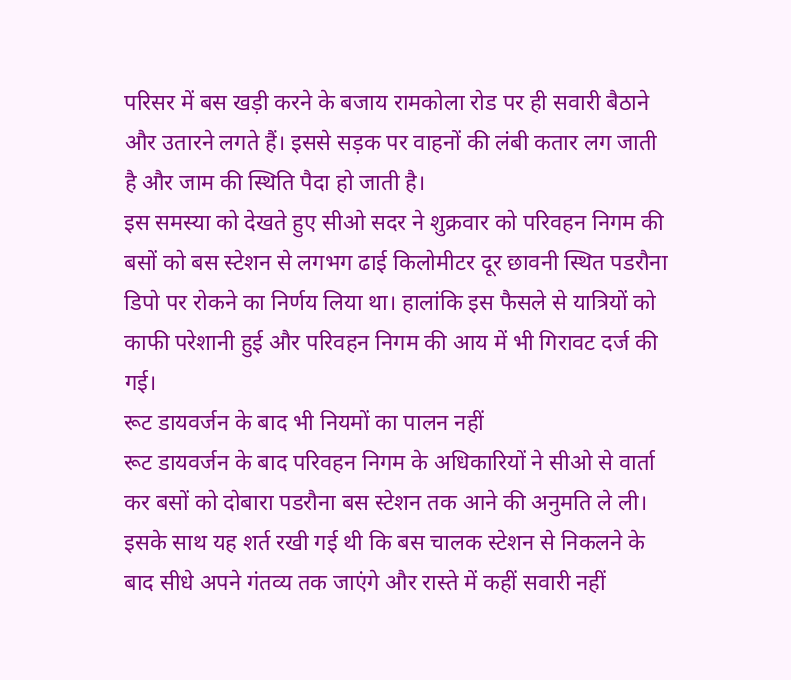परिसर में बस खड़ी करने के बजाय रामकोला रोड पर ही सवारी बैठाने और उतारने लगते हैं। इससे सड़क पर वाहनों की लंबी कतार लग जाती है और जाम की स्थिति पैदा हो जाती है।
इस समस्या को देखते हुए सीओ सदर ने शुक्रवार को परिवहन निगम की बसों को बस स्टेशन से लगभग ढाई किलोमीटर दूर छावनी स्थित पडरौना डिपो पर रोकने का निर्णय लिया था। हालांकि इस फैसले से यात्रियों को काफी परेशानी हुई और परिवहन निगम की आय में भी गिरावट दर्ज की गई।
रूट डायवर्जन के बाद भी नियमों का पालन नहीं
रूट डायवर्जन के बाद परिवहन निगम के अधिकारियों ने सीओ से वार्ता कर बसों को दोबारा पडरौना बस स्टेशन तक आने की अनुमति ले ली। इसके साथ यह शर्त रखी गई थी कि बस चालक स्टेशन से निकलने के बाद सीधे अपने गंतव्य तक जाएंगे और रास्ते में कहीं सवारी नहीं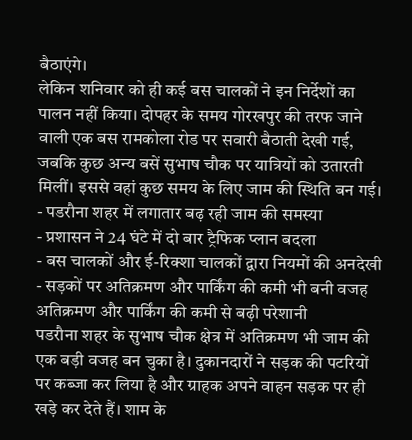बैठाएंगे।
लेकिन शनिवार को ही कई बस चालकों ने इन निर्देशों का पालन नहीं किया। दोपहर के समय गोरखपुर की तरफ जाने वाली एक बस रामकोला रोड पर सवारी बैठाती देखी गई, जबकि कुछ अन्य बसें सुभाष चौक पर यात्रियों को उतारती मिलीं। इससे वहां कुछ समय के लिए जाम की स्थिति बन गई।
- पडरौना शहर में लगातार बढ़ रही जाम की समस्या
- प्रशासन ने 24 घंटे में दो बार ट्रैफिक प्लान बदला
- बस चालकों और ई-रिक्शा चालकों द्वारा नियमों की अनदेखी
- सड़कों पर अतिक्रमण और पार्किंग की कमी भी बनी वजह
अतिक्रमण और पार्किंग की कमी से बढ़ी परेशानी
पडरौना शहर के सुभाष चौक क्षेत्र में अतिक्रमण भी जाम की एक बड़ी वजह बन चुका है। दुकानदारों ने सड़क की पटरियों पर कब्जा कर लिया है और ग्राहक अपने वाहन सड़क पर ही खड़े कर देते हैं। शाम के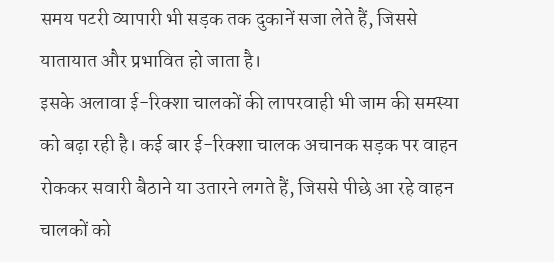समय पटरी व्यापारी भी सड़क तक दुकानें सजा लेते हैं, जिससे यातायात और प्रभावित हो जाता है।
इसके अलावा ई-रिक्शा चालकों की लापरवाही भी जाम की समस्या को बढ़ा रही है। कई बार ई-रिक्शा चालक अचानक सड़क पर वाहन रोककर सवारी बैठाने या उतारने लगते हैं, जिससे पीछे आ रहे वाहन चालकों को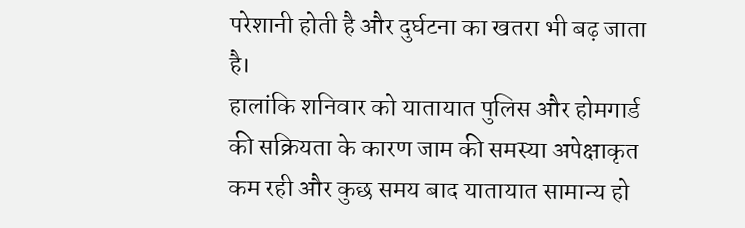परेशानी होती है और दुर्घटना का खतरा भी बढ़ जाता है।
हालांकि शनिवार को यातायात पुलिस और होमगार्ड की सक्रियता के कारण जाम की समस्या अपेक्षाकृत कम रही और कुछ समय बाद यातायात सामान्य हो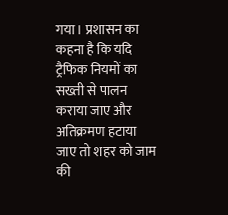गया। प्रशासन का कहना है कि यदि ट्रैफिक नियमों का सख्ती से पालन कराया जाए और अतिक्रमण हटाया जाए तो शहर को जाम की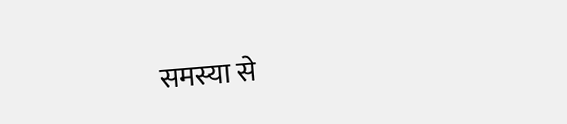समस्या से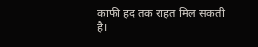काफी हद तक राहत मिल सकती है।